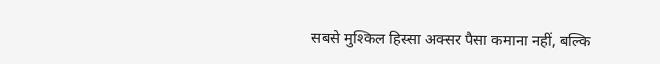सबसे मुश्किल हिस्सा अक्सर पैसा कमाना नहीं, बल्कि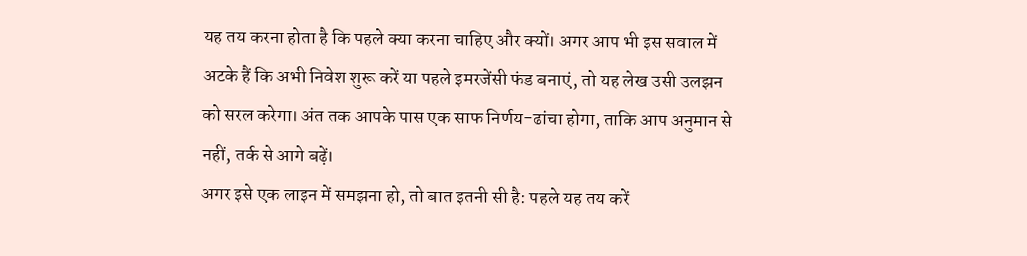यह तय करना होता है कि पहले क्या करना चाहिए और क्यों। अगर आप भी इस सवाल में अटके हैं कि अभी निवेश शुरू करें या पहले इमरजेंसी फंड बनाएं, तो यह लेख उसी उलझन को सरल करेगा। अंत तक आपके पास एक साफ निर्णय-ढांचा होगा, ताकि आप अनुमान से नहीं, तर्क से आगे बढ़ें।
अगर इसे एक लाइन में समझना हो, तो बात इतनी सी है: पहले यह तय करें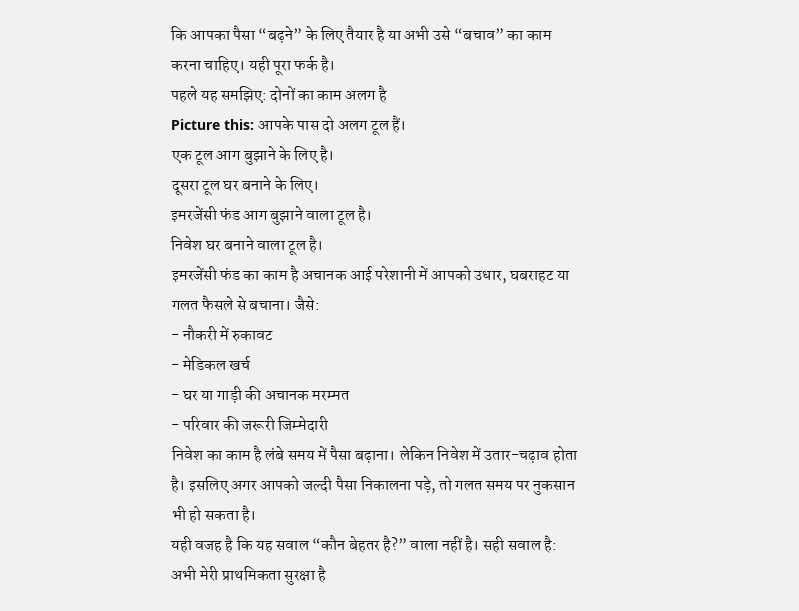कि आपका पैसा “बढ़ने” के लिए तैयार है या अभी उसे “बचाव” का काम करना चाहिए। यही पूरा फर्क है।
पहले यह समझिए: दोनों का काम अलग है
Picture this: आपके पास दो अलग टूल हैं।
एक टूल आग बुझाने के लिए है।
दूसरा टूल घर बनाने के लिए।
इमरजेंसी फंड आग बुझाने वाला टूल है।
निवेश घर बनाने वाला टूल है।
इमरजेंसी फंड का काम है अचानक आई परेशानी में आपको उधार, घबराहट या गलत फैसले से बचाना। जैसे:
- नौकरी में रुकावट
- मेडिकल खर्च
- घर या गाड़ी की अचानक मरम्मत
- परिवार की जरूरी जिम्मेदारी
निवेश का काम है लंबे समय में पैसा बढ़ाना। लेकिन निवेश में उतार-चढ़ाव होता है। इसलिए अगर आपको जल्दी पैसा निकालना पड़े, तो गलत समय पर नुकसान भी हो सकता है।
यही वजह है कि यह सवाल “कौन बेहतर है?” वाला नहीं है। सही सवाल है: अभी मेरी प्राथमिकता सुरक्षा है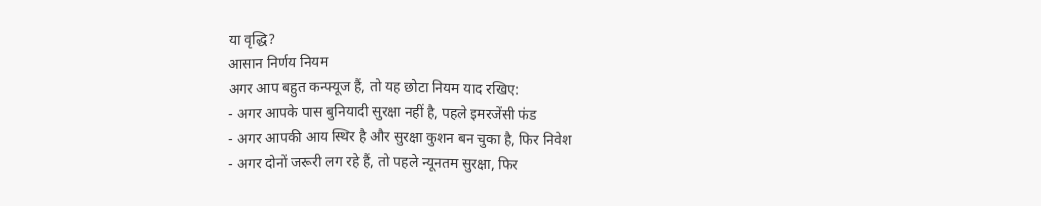या वृद्धि?
आसान निर्णय नियम
अगर आप बहुत कन्फ्यूज हैं, तो यह छोटा नियम याद रखिए:
- अगर आपके पास बुनियादी सुरक्षा नहीं है, पहले इमरजेंसी फंड
- अगर आपकी आय स्थिर है और सुरक्षा कुशन बन चुका है, फिर निवेश
- अगर दोनों जरूरी लग रहे हैं, तो पहले न्यूनतम सुरक्षा, फिर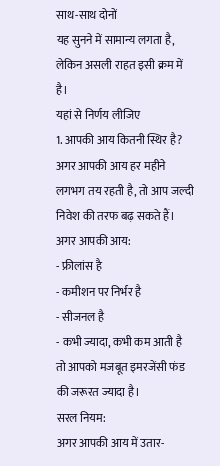साथ-साथ दोनों
यह सुनने में सामान्य लगता है, लेकिन असली राहत इसी क्रम में है।
यहां से निर्णय लीजिए
1. आपकी आय कितनी स्थिर है?
अगर आपकी आय हर महीने लगभग तय रहती है, तो आप जल्दी निवेश की तरफ बढ़ सकते हैं।
अगर आपकी आय:
- फ्रीलांस है
- कमीशन पर निर्भर है
- सीजनल है
- कभी ज्यादा, कभी कम आती है
तो आपको मजबूत इमरजेंसी फंड की जरूरत ज्यादा है।
सरल नियम:
अगर आपकी आय में उतार-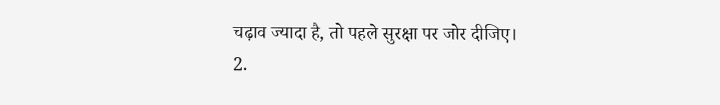चढ़ाव ज्यादा है, तो पहले सुरक्षा पर जोर दीजिए।
2.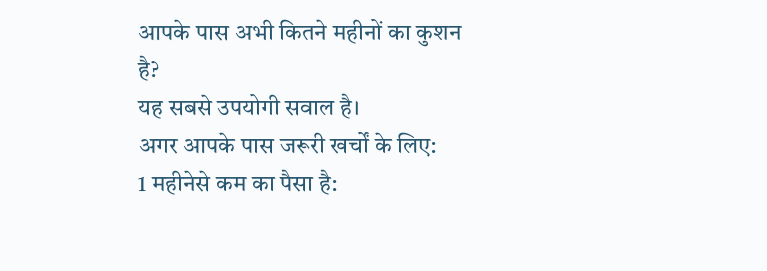आपके पास अभी कितने महीनों का कुशन है?
यह सबसे उपयोगी सवाल है।
अगर आपके पास जरूरी खर्चों के लिए:
1 महीनेसे कम का पैसा है: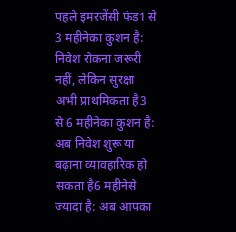पहले इमरजेंसी फंड1 से 3 महीनेका कुशन है: निवेश रोकना जरूरी नहीं, लेकिन सुरक्षा अभी प्राथमिकता है3 से 6 महीनेका कुशन है: अब निवेश शुरू या बढ़ाना व्यावहारिक हो सकता है6 महीनेसे ज्यादा है: अब आपका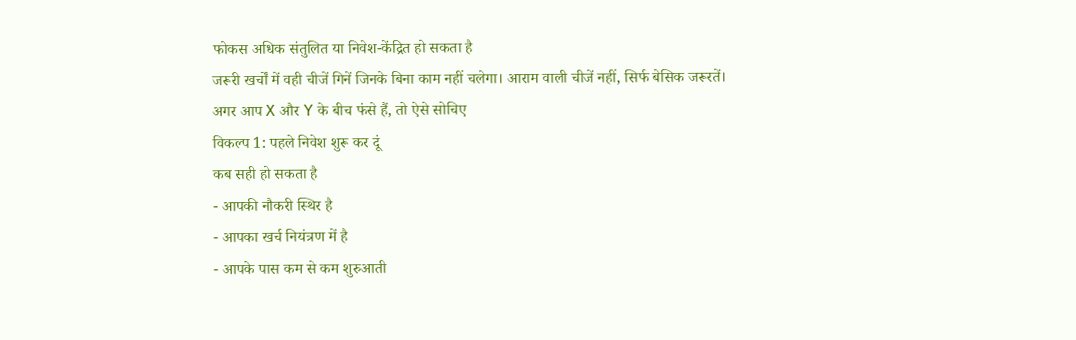फोकस अधिक संतुलित या निवेश-केंद्रित हो सकता है
जरूरी खर्चों में वही चीजें गिनें जिनके बिना काम नहीं चलेगा। आराम वाली चीजें नहीं, सिर्फ बेसिक जरूरतें।
अगर आप X और Y के बीच फंसे हैं, तो ऐसे सोचिए
विकल्प 1: पहले निवेश शुरू कर दूं
कब सही हो सकता है
- आपकी नौकरी स्थिर है
- आपका खर्च नियंत्रण में है
- आपके पास कम से कम शुरुआती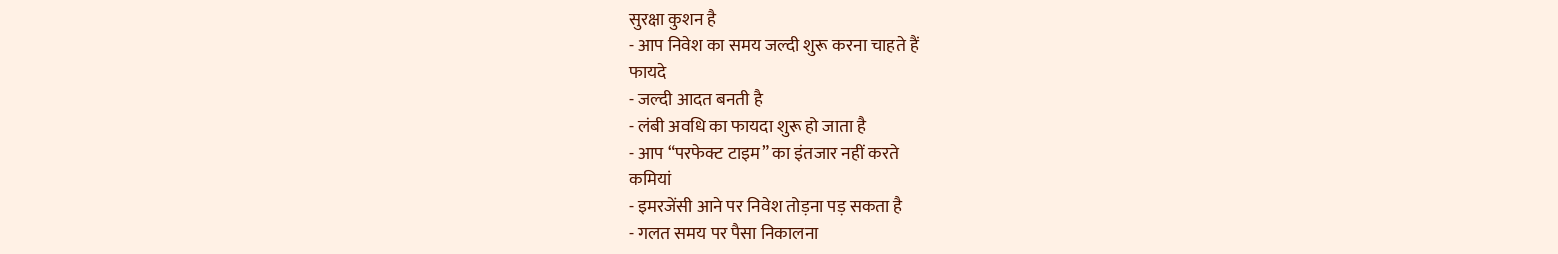सुरक्षा कुशन है
- आप निवेश का समय जल्दी शुरू करना चाहते हैं
फायदे
- जल्दी आदत बनती है
- लंबी अवधि का फायदा शुरू हो जाता है
- आप “परफेक्ट टाइम” का इंतजार नहीं करते
कमियां
- इमरजेंसी आने पर निवेश तोड़ना पड़ सकता है
- गलत समय पर पैसा निकालना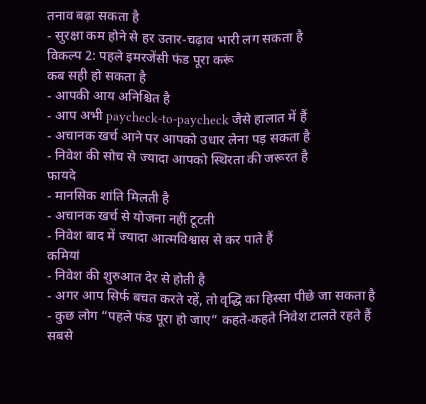तनाव बढ़ा सकता है
- सुरक्षा कम होने से हर उतार-चढ़ाव भारी लग सकता है
विकल्प 2: पहले इमरजेंसी फंड पूरा करूं
कब सही हो सकता है
- आपकी आय अनिश्चित है
- आप अभी paycheck-to-paycheck जैसे हालात में हैं
- अचानक खर्च आने पर आपको उधार लेना पड़ सकता है
- निवेश की सोच से ज्यादा आपको स्थिरता की जरूरत है
फायदे
- मानसिक शांति मिलती है
- अचानक खर्च से योजना नहीं टूटती
- निवेश बाद में ज्यादा आत्मविश्वास से कर पाते हैं
कमियां
- निवेश की शुरुआत देर से होती है
- अगर आप सिर्फ बचत करते रहें, तो वृद्धि का हिस्सा पीछे जा सकता है
- कुछ लोग “पहले फंड पूरा हो जाए” कहते-कहते निवेश टालते रहते हैं
सबसे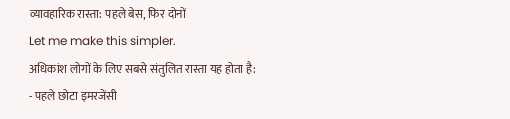व्यावहारिक रास्ता: पहले बेस, फिर दोनों
Let me make this simpler.
अधिकांश लोगों के लिए सबसे संतुलित रास्ता यह होता है:
- पहले छोटा इमरजेंसी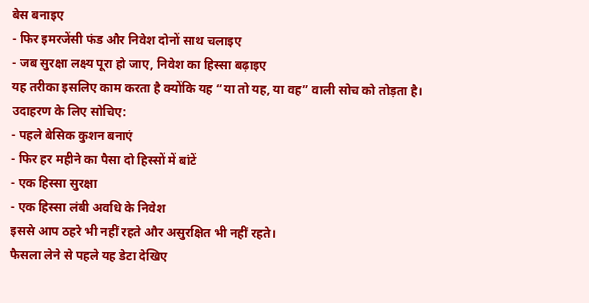बेस बनाइए
- फिर इमरजेंसी फंड और निवेश दोनों साथ चलाइए
- जब सुरक्षा लक्ष्य पूरा हो जाए, निवेश का हिस्सा बढ़ाइए
यह तरीका इसलिए काम करता है क्योंकि यह “या तो यह, या वह” वाली सोच को तोड़ता है।
उदाहरण के लिए सोचिए:
- पहले बेसिक कुशन बनाएं
- फिर हर महीने का पैसा दो हिस्सों में बांटें
- एक हिस्सा सुरक्षा
- एक हिस्सा लंबी अवधि के निवेश
इससे आप ठहरे भी नहीं रहते और असुरक्षित भी नहीं रहते।
फैसला लेने से पहले यह डेटा देखिए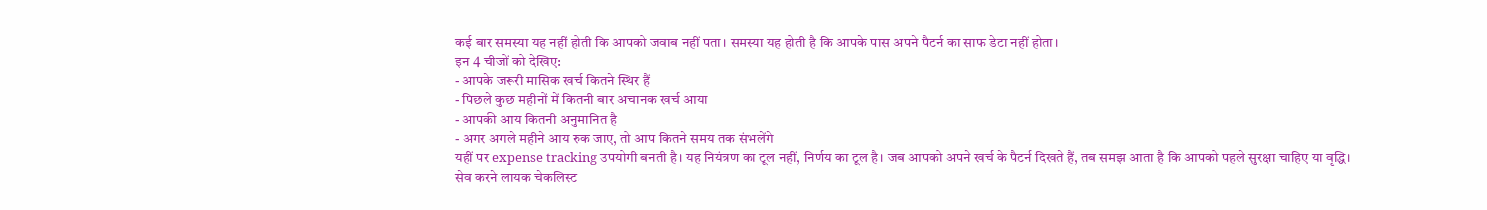कई बार समस्या यह नहीं होती कि आपको जवाब नहीं पता। समस्या यह होती है कि आपके पास अपने पैटर्न का साफ डेटा नहीं होता।
इन 4 चीजों को देखिए:
- आपके जरूरी मासिक खर्च कितने स्थिर हैं
- पिछले कुछ महीनों में कितनी बार अचानक खर्च आया
- आपकी आय कितनी अनुमानित है
- अगर अगले महीने आय रुक जाए, तो आप कितने समय तक संभलेंगे
यहीं पर expense tracking उपयोगी बनती है। यह नियंत्रण का टूल नहीं, निर्णय का टूल है। जब आपको अपने खर्च के पैटर्न दिखते हैं, तब समझ आता है कि आपको पहले सुरक्षा चाहिए या वृद्धि।
सेव करने लायक चेकलिस्ट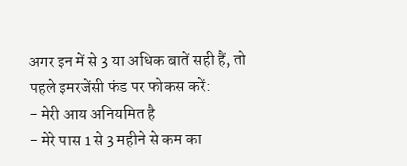अगर इन में से 3 या अधिक बातें सही हैं, तो पहले इमरजेंसी फंड पर फोकस करें:
- मेरी आय अनियमित है
- मेरे पास 1 से 3 महीने से कम का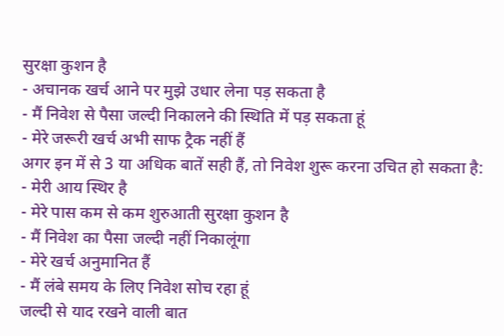सुरक्षा कुशन है
- अचानक खर्च आने पर मुझे उधार लेना पड़ सकता है
- मैं निवेश से पैसा जल्दी निकालने की स्थिति में पड़ सकता हूं
- मेरे जरूरी खर्च अभी साफ ट्रैक नहीं हैं
अगर इन में से 3 या अधिक बातें सही हैं, तो निवेश शुरू करना उचित हो सकता है:
- मेरी आय स्थिर है
- मेरे पास कम से कम शुरुआती सुरक्षा कुशन है
- मैं निवेश का पैसा जल्दी नहीं निकालूंगा
- मेरे खर्च अनुमानित हैं
- मैं लंबे समय के लिए निवेश सोच रहा हूं
जल्दी से याद रखने वाली बात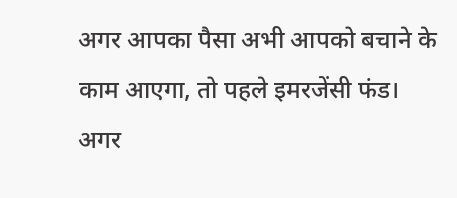अगर आपका पैसा अभी आपको बचाने के काम आएगा, तो पहले इमरजेंसी फंड।
अगर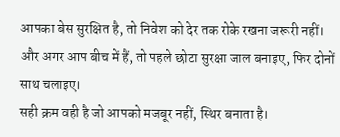आपका बेस सुरक्षित है, तो निवेश को देर तक रोके रखना जरूरी नहीं।
और अगर आप बीच में हैं, तो पहले छोटा सुरक्षा जाल बनाइए, फिर दोनों साथ चलाइए।
सही क्रम वही है जो आपको मजबूर नहीं, स्थिर बनाता है।